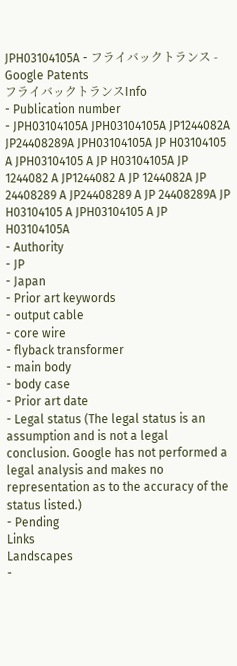JPH03104105A - フライバックトランス - Google Patents
フライバックトランスInfo
- Publication number
- JPH03104105A JPH03104105A JP1244082A JP24408289A JPH03104105A JP H03104105 A JPH03104105 A JP H03104105A JP 1244082 A JP1244082 A JP 1244082A JP 24408289 A JP24408289 A JP 24408289A JP H03104105 A JPH03104105 A JP H03104105A
- Authority
- JP
- Japan
- Prior art keywords
- output cable
- core wire
- flyback transformer
- main body
- body case
- Prior art date
- Legal status (The legal status is an assumption and is not a legal conclusion. Google has not performed a legal analysis and makes no representation as to the accuracy of the status listed.)
- Pending
Links
Landscapes
-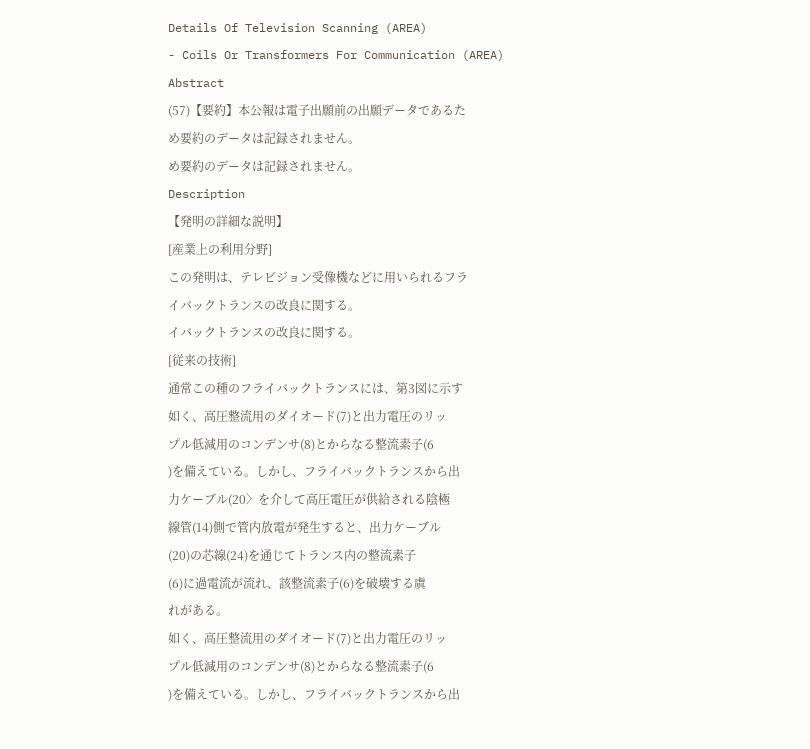Details Of Television Scanning (AREA)
- Coils Or Transformers For Communication (AREA)
Abstract
(57)【要約】本公報は電子出願前の出願データであるた
め要約のデータは記録されません。
め要約のデータは記録されません。
Description
【発明の詳細な説明】
[産業上の利用分野]
この発明は、テレビジョン受像機などに用いられるフラ
イバックトランスの改良に関する。
イバックトランスの改良に関する。
[従来の技術]
通常この種のフライバックトランスには、第3図に示す
如く、高圧整流用のダイオード(7)と出力電圧のリッ
プル低減用のコンデンサ(8)とからなる整流素子(6
)を備えている。しかし、フライバックトランスから出
力ケーブル(20〉を介して高圧電圧が供給される陰極
線管(14)側で管内放電が発生すると、出力ケーブル
(20)の芯線(24)を通じてトランス内の整流素子
(6)に過電流が流れ、該整流素子(6)を破壊する虞
れがある。
如く、高圧整流用のダイオード(7)と出力電圧のリッ
プル低減用のコンデンサ(8)とからなる整流素子(6
)を備えている。しかし、フライバックトランスから出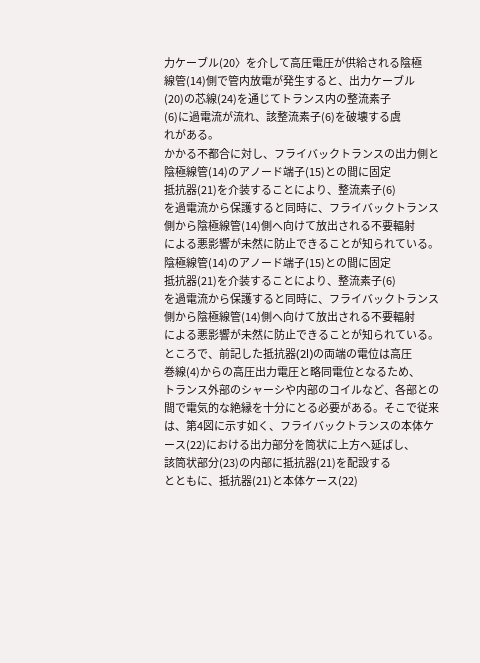力ケーブル(20〉を介して高圧電圧が供給される陰極
線管(14)側で管内放電が発生すると、出力ケーブル
(20)の芯線(24)を通じてトランス内の整流素子
(6)に過電流が流れ、該整流素子(6)を破壊する虞
れがある。
かかる不都合に対し、フライバックトランスの出力側と
陰極線管(14)のアノード端子(15)との間に固定
抵抗器(21)を介装することにより、整流素子(6)
を過電流から保護すると同時に、フライバックトランス
側から陰極線管(14)側へ向けて放出される不要輻射
による悪影響が未然に防止できることが知られている。
陰極線管(14)のアノード端子(15)との間に固定
抵抗器(21)を介装することにより、整流素子(6)
を過電流から保護すると同時に、フライバックトランス
側から陰極線管(14)側へ向けて放出される不要輻射
による悪影響が未然に防止できることが知られている。
ところで、前記した抵抗器(2l)の両端の電位は高圧
巻線(4)からの高圧出力電圧と略同電位となるため、
トランス外部のシャーシや内部のコイルなど、各部との
間で電気的な絶縁を十分にとる必要がある。そこで従来
は、第4図に示す如く、フライバックトランスの本体ケ
ース(22)における出力部分を筒状に上方へ延ばし、
該筒状部分(23)の内部に抵抗器(21)を配設する
とともに、抵抗器(21)と本体ケース(22)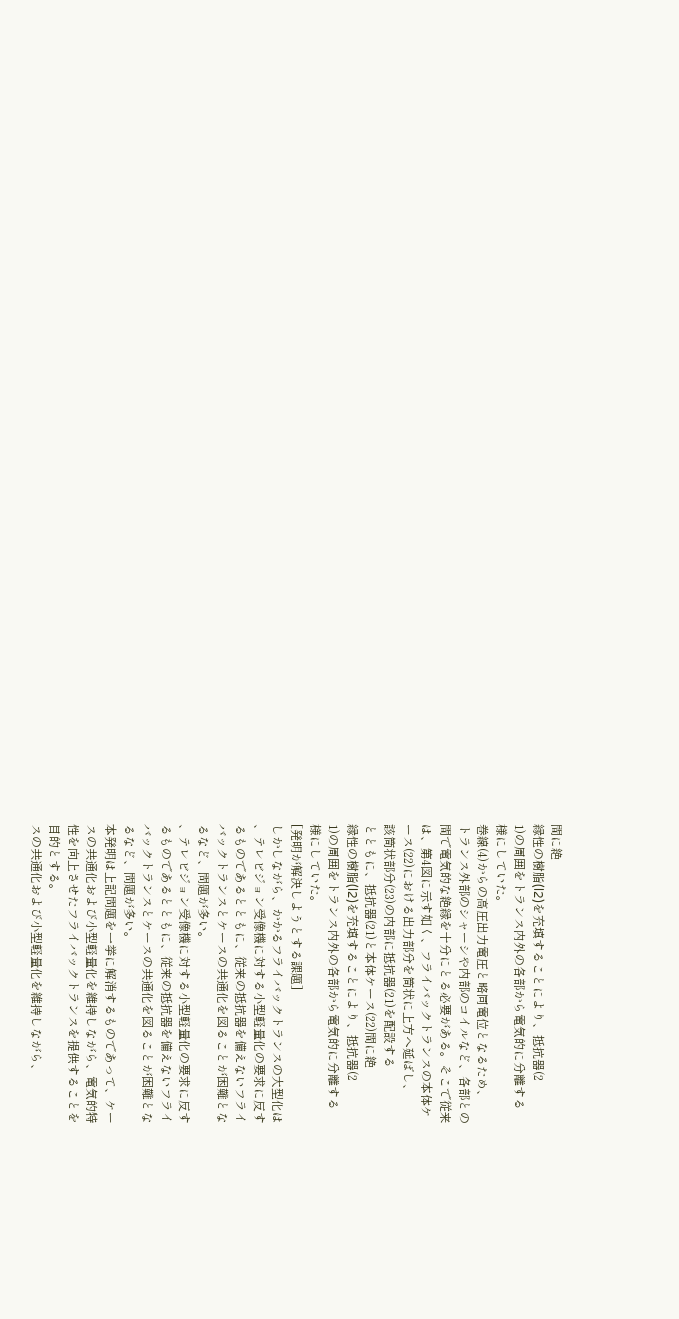間に絶
縁性の樹脂(l2)を充填することにより、抵抗器(2
1)の周囲をトランス内外の各部から電気的に分離する
様にしていた。
巻線(4)からの高圧出力電圧と略同電位となるため、
トランス外部のシャーシや内部のコイルなど、各部との
間で電気的な絶縁を十分にとる必要がある。そこで従来
は、第4図に示す如く、フライバックトランスの本体ケ
ース(22)における出力部分を筒状に上方へ延ばし、
該筒状部分(23)の内部に抵抗器(21)を配設する
とともに、抵抗器(21)と本体ケース(22)間に絶
縁性の樹脂(l2)を充填することにより、抵抗器(2
1)の周囲をトランス内外の各部から電気的に分離する
様にしていた。
[発明が解決しようとする課題]
しかしながら、かかるフライバックトランスの大型化は
、テレビジョン受像機に対する小型軽量化の要求に反す
るものであるとともに、従来の抵抗器を備えないフライ
バックトランスとケースの共通化を図ることが困難とな
るなど、問題が多い。
、テレビジョン受像機に対する小型軽量化の要求に反す
るものであるとともに、従来の抵抗器を備えないフライ
バックトランスとケースの共通化を図ることが困難とな
るなど、問題が多い。
本発明は上記問題を一挙に解消するものであって、ケー
スの共通化および小型軽量化を維持しながら、電気的特
性を向上させたフライバックトランスを提供することを
目的とする。
スの共通化および小型軽量化を維持しながら、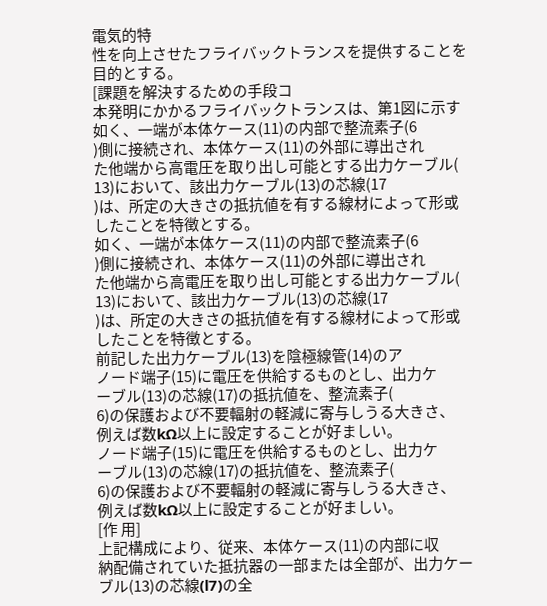電気的特
性を向上させたフライバックトランスを提供することを
目的とする。
[課題を解決するための手段コ
本発明にかかるフライバックトランスは、第1図に示す
如く、一端が本体ケース(11)の内部で整流素子(6
)側に接続され、本体ケース(11)の外部に導出され
た他端から高電圧を取り出し可能とする出力ケーブル(
13)において、該出力ケーブル(13)の芯線(17
)は、所定の大きさの抵抗値を有する線材によって形或
したことを特徴とする。
如く、一端が本体ケース(11)の内部で整流素子(6
)側に接続され、本体ケース(11)の外部に導出され
た他端から高電圧を取り出し可能とする出力ケーブル(
13)において、該出力ケーブル(13)の芯線(17
)は、所定の大きさの抵抗値を有する線材によって形或
したことを特徴とする。
前記した出力ケーブル(13)を陰極線管(14)のア
ノード端子(15)に電圧を供給するものとし、出力ケ
ーブル(13)の芯線(17)の抵抗値を、整流素子(
6)の保護および不要輻射の軽減に寄与しうる大きさ、
例えば数kΩ以上に設定することが好ましい。
ノード端子(15)に電圧を供給するものとし、出力ケ
ーブル(13)の芯線(17)の抵抗値を、整流素子(
6)の保護および不要輻射の軽減に寄与しうる大きさ、
例えば数kΩ以上に設定することが好ましい。
[作 用]
上記構成により、従来、本体ケース(11)の内部に収
納配備されていた抵抗器の一部または全部が、出力ケー
ブル(13)の芯線(l7)の全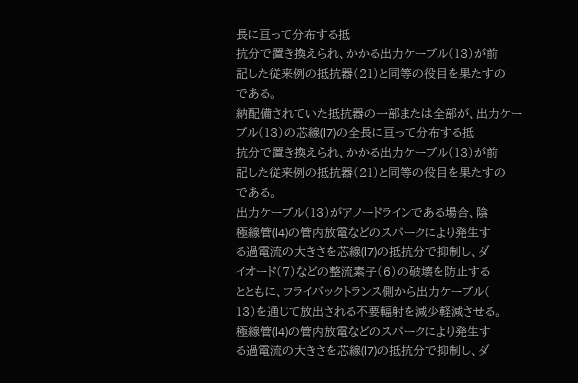長に亘って分布する抵
抗分で置き換えられ、かかる出力ケーブル(13)が前
記した従来例の抵抗器(21)と同等の役目を果たすの
である。
納配備されていた抵抗器の一部または全部が、出力ケー
ブル(13)の芯線(l7)の全長に亘って分布する抵
抗分で置き換えられ、かかる出力ケーブル(13)が前
記した従来例の抵抗器(21)と同等の役目を果たすの
である。
出力ケーブル(13)がアノードラインである場合、陰
極線管(l4)の管内放電などのスパークにより発生す
る過電流の大きさを芯線(l7)の抵抗分で抑制し、ダ
イオード(7)などの整流素子(6)の破壊を防止する
とともに、フライバックトランス側から出力ケーブル(
13)を通じて放出される不要輻射を減少軽減させる。
極線管(l4)の管内放電などのスパークにより発生す
る過電流の大きさを芯線(l7)の抵抗分で抑制し、ダ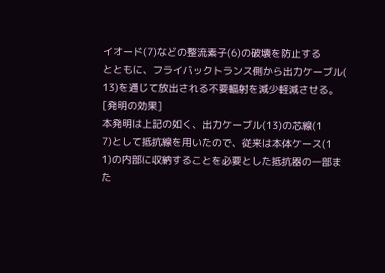イオード(7)などの整流素子(6)の破壊を防止する
とともに、フライバックトランス側から出力ケーブル(
13)を通じて放出される不要輻射を減少軽減させる。
[発明の効果]
本発明は上記の如く、出力ケーブル(13)の芯線(1
7)として抵抗線を用いたので、従来は本体ケース(1
1)の内部に収納することを必要とした抵抗器の一部ま
た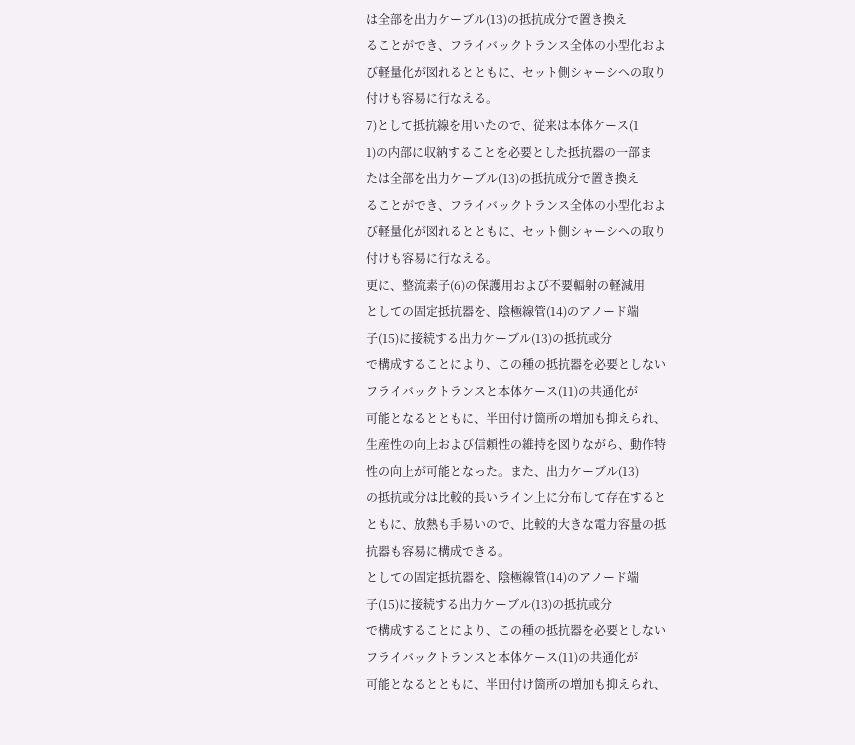は全部を出力ケーブル(13)の抵抗成分で置き換え
ることができ、フライバックトランス全体の小型化およ
び軽量化が図れるとともに、セット側シャーシへの取り
付けも容易に行なえる。
7)として抵抗線を用いたので、従来は本体ケース(1
1)の内部に収納することを必要とした抵抗器の一部ま
たは全部を出力ケーブル(13)の抵抗成分で置き換え
ることができ、フライバックトランス全体の小型化およ
び軽量化が図れるとともに、セット側シャーシへの取り
付けも容易に行なえる。
更に、整流素子(6)の保護用および不要輻射の軽減用
としての固定抵抗器を、陰極線管(14)のアノード端
子(15)に接続する出力ケーブル(13)の抵抗或分
で構成することにより、この種の抵抗器を必要としない
フライバックトランスと本体ケース(11)の共通化が
可能となるとともに、半田付け箇所の増加も抑えられ、
生産性の向上および信頼性の維持を図りながら、動作特
性の向上が可能となった。また、出力ケーブル(13)
の抵抗或分は比較的長いライン上に分布して存在すると
ともに、放熱も手易いので、比較的大きな電力容量の抵
抗器も容易に構成できる。
としての固定抵抗器を、陰極線管(14)のアノード端
子(15)に接続する出力ケーブル(13)の抵抗或分
で構成することにより、この種の抵抗器を必要としない
フライバックトランスと本体ケース(11)の共通化が
可能となるとともに、半田付け箇所の増加も抑えられ、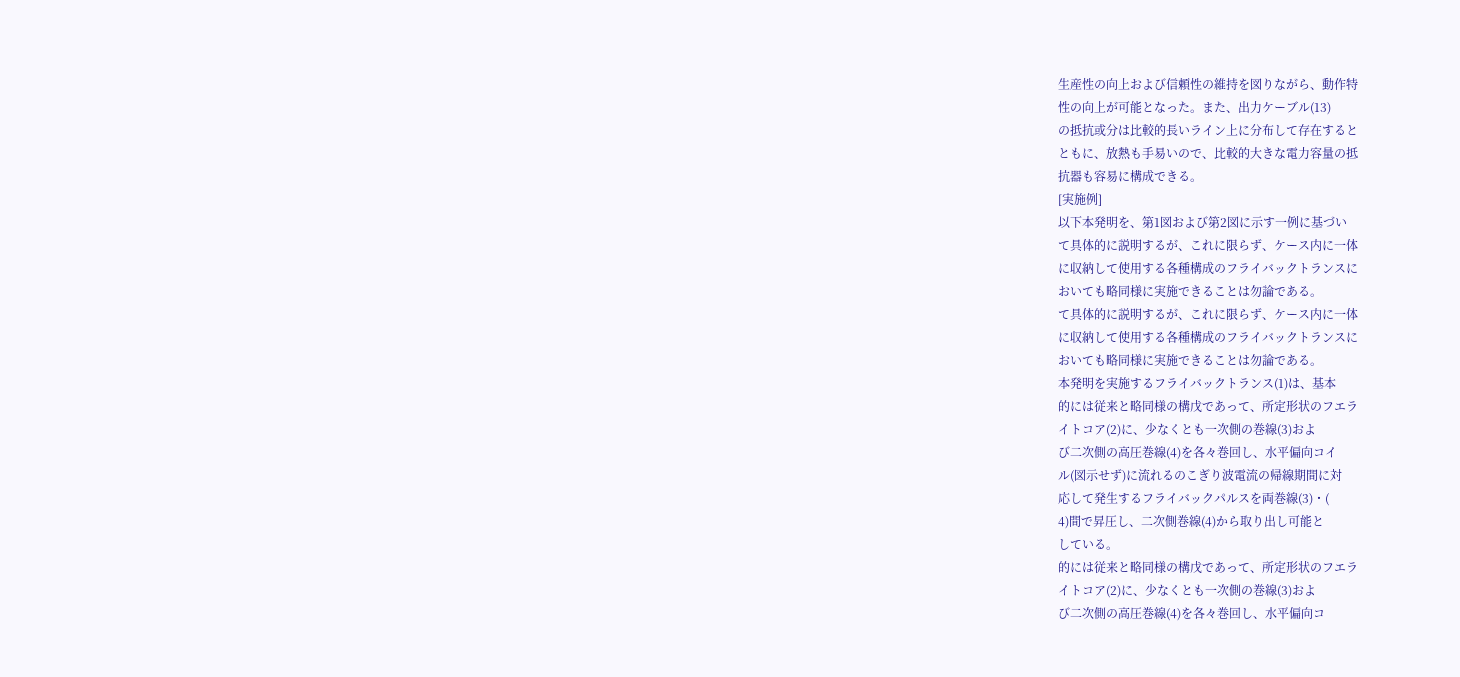生産性の向上および信頼性の維持を図りながら、動作特
性の向上が可能となった。また、出力ケーブル(13)
の抵抗或分は比較的長いライン上に分布して存在すると
ともに、放熱も手易いので、比較的大きな電力容量の抵
抗器も容易に構成できる。
[実施例]
以下本発明を、第1図および第2図に示す一例に基づい
て具体的に説明するが、これに限らず、ケース内に一体
に収納して使用する各種構成のフライバックトランスに
おいても略同様に実施できることは勿論である。
て具体的に説明するが、これに限らず、ケース内に一体
に収納して使用する各種構成のフライバックトランスに
おいても略同様に実施できることは勿論である。
本発明を実施するフライバックトランス(1)は、基本
的には従来と略同様の構戊であって、所定形状のフエラ
イトコア(2)に、少なくとも一次側の巻線(3)およ
び二次側の高圧巻線(4)を各々巻回し、水平偏向コイ
ル(図示せず)に流れるのこぎり波電流の帰線期間に対
応して発生するフライバックパルスを両巻線(3)・(
4)間で昇圧し、二次側巻線(4)から取り出し可能と
している。
的には従来と略同様の構戊であって、所定形状のフエラ
イトコア(2)に、少なくとも一次側の巻線(3)およ
び二次側の高圧巻線(4)を各々巻回し、水平偏向コ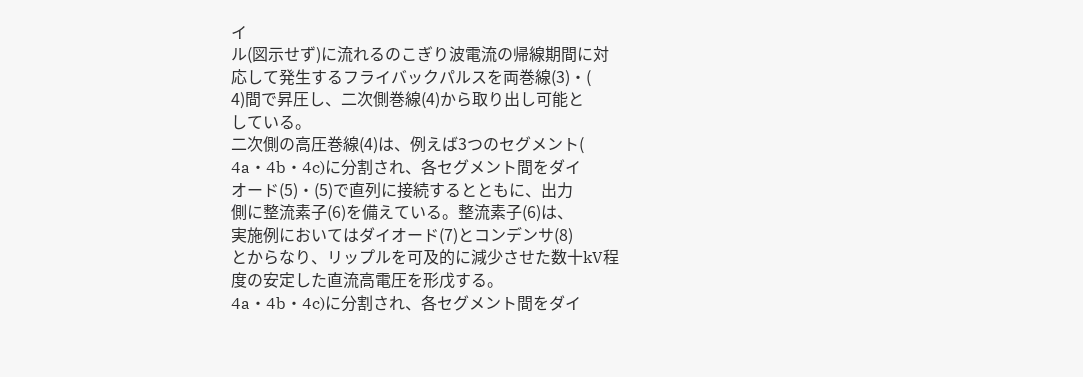イ
ル(図示せず)に流れるのこぎり波電流の帰線期間に対
応して発生するフライバックパルスを両巻線(3)・(
4)間で昇圧し、二次側巻線(4)から取り出し可能と
している。
二次側の高圧巻線(4)は、例えば3つのセグメント(
4a・4b・4c)に分割され、各セグメント間をダイ
オード(5)・(5)で直列に接続するとともに、出力
側に整流素子(6)を備えている。整流素子(6)は、
実施例においてはダイオード(7)とコンデンサ(8)
とからなり、リップルを可及的に減少させた数十kV程
度の安定した直流高電圧を形戊する。
4a・4b・4c)に分割され、各セグメント間をダイ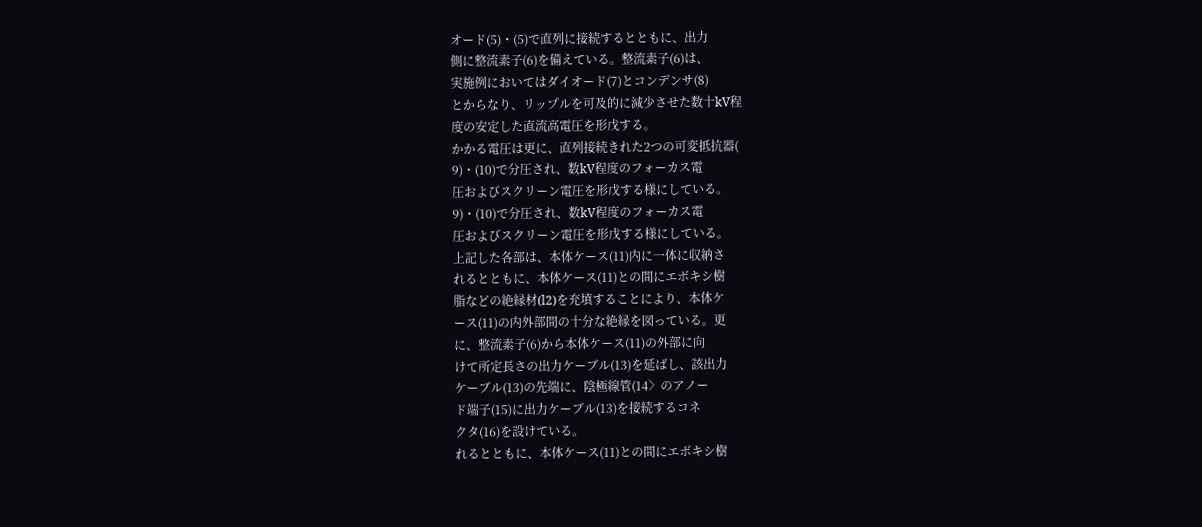オード(5)・(5)で直列に接続するとともに、出力
側に整流素子(6)を備えている。整流素子(6)は、
実施例においてはダイオード(7)とコンデンサ(8)
とからなり、リップルを可及的に減少させた数十kV程
度の安定した直流高電圧を形戊する。
かかる電圧は更に、直列接続きれた2つの可変抵抗器(
9)・(10)で分圧され、数kV程度のフォーカス電
圧およびスクリーン電圧を形戊する様にしている。
9)・(10)で分圧され、数kV程度のフォーカス電
圧およびスクリーン電圧を形戊する様にしている。
上記した各部は、本体ケース(11)内に一体に収納さ
れるとともに、本体ケース(11)との間にエボキシ樹
脂などの絶縁材(l2)を充填することにより、本体ケ
ース(11)の内外部間の十分な絶縁を図っている。更
に、整流素子(6)から本体ケース(11)の外部に向
けて所定長さの出力ケーブル(13)を延ばし、該出力
ケーブル(13)の先端に、陰極線管(14〉のアノー
ド端子(15)に出力ケーブル(13)を接続するコネ
クタ(16)を設けている。
れるとともに、本体ケース(11)との間にエボキシ樹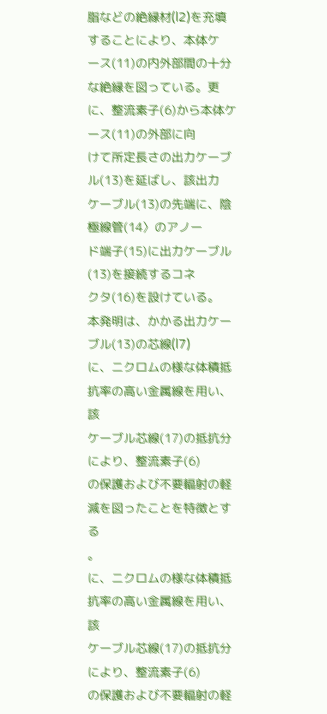脂などの絶縁材(l2)を充填することにより、本体ケ
ース(11)の内外部間の十分な絶縁を図っている。更
に、整流素子(6)から本体ケース(11)の外部に向
けて所定長さの出力ケーブル(13)を延ばし、該出力
ケーブル(13)の先端に、陰極線管(14〉のアノー
ド端子(15)に出力ケーブル(13)を接続するコネ
クタ(16)を設けている。
本発明は、かかる出力ケーブル(13)の芯線(l7)
に、ニクロムの様な体積抵抗率の高い金属線を用い、該
ケーブル芯線(17)の抵抗分により、整流素子(6)
の保護および不要輻射の軽減を図ったことを特徴とする
。
に、ニクロムの様な体積抵抗率の高い金属線を用い、該
ケーブル芯線(17)の抵抗分により、整流素子(6)
の保護および不要輻射の軽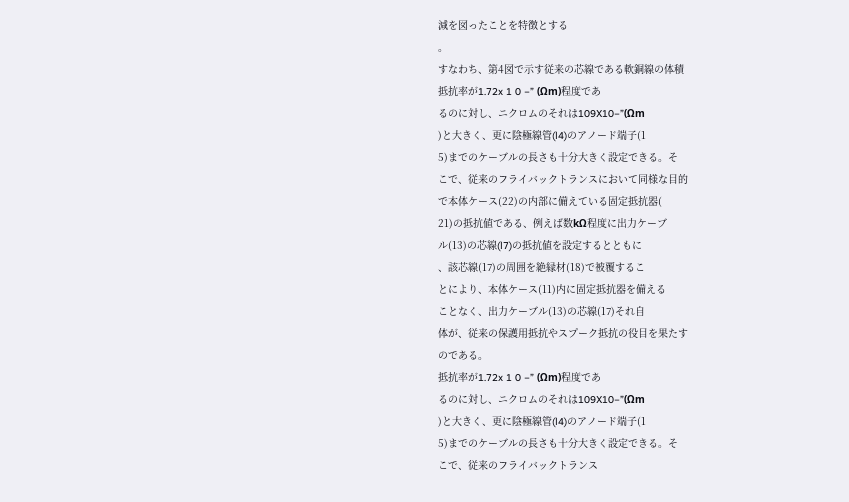減を図ったことを特徴とする
。
すなわち、第4図で示す従来の芯線である軟銅線の体積
抵抗率が1.72x 1 0 −” (Ωm)程度であ
るのに対し、ニクロムのそれは109X10−”(Ωm
)と大きく、更に陰極線管(l4)のアノード端子(1
5)までのケーブルの長さも十分大きく設定できる。そ
こで、従来のフライバックトランスにおいて同様な目的
で本体ケース(22)の内部に備えている固定抵抗器(
21)の抵抗値である、例えば数kΩ程度に出力ケーブ
ル(13)の芯線(l7)の抵抗値を設定するとともに
、該芯線(17)の周囲を絶縁材(18)で被覆するこ
とにより、本体ケース(11)内に固定抵抗器を備える
ことなく、出力ケーブル(13)の芯線(17)それ自
体が、従来の保護用抵抗やスプーク抵抗の役目を果たす
のである。
抵抗率が1.72x 1 0 −” (Ωm)程度であ
るのに対し、ニクロムのそれは109X10−”(Ωm
)と大きく、更に陰極線管(l4)のアノード端子(1
5)までのケーブルの長さも十分大きく設定できる。そ
こで、従来のフライバックトランス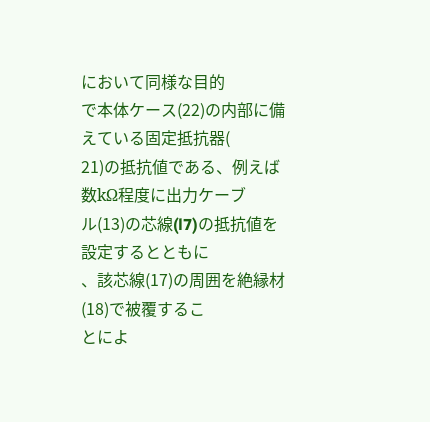において同様な目的
で本体ケース(22)の内部に備えている固定抵抗器(
21)の抵抗値である、例えば数kΩ程度に出力ケーブ
ル(13)の芯線(l7)の抵抗値を設定するとともに
、該芯線(17)の周囲を絶縁材(18)で被覆するこ
とによ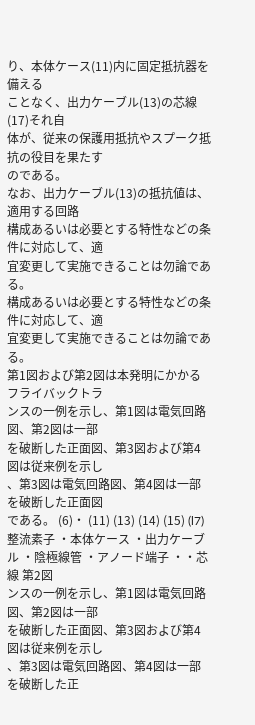り、本体ケース(11)内に固定抵抗器を備える
ことなく、出力ケーブル(13)の芯線(17)それ自
体が、従来の保護用抵抗やスプーク抵抗の役目を果たす
のである。
なお、出力ケーブル(13)の抵抗値は、適用する回路
構成あるいは必要とする特性などの条件に対応して、適
宜変更して実施できることは勿論である。
構成あるいは必要とする特性などの条件に対応して、適
宜変更して実施できることは勿論である。
第1図および第2図は本発明にかかるフライバックトラ
ンスの一例を示し、第1図は電気回路図、第2図は一部
を破断した正面図、第3図および第4図は従来例を示し
、第3図は電気回路図、第4図は一部を破断した正面図
である。 (6)・ (11) (13) (14) (15) (l7) 整流素子 ・本体ケース ・出力ケーブル ・陰極線管 ・アノード端子 ・・芯線 第2図
ンスの一例を示し、第1図は電気回路図、第2図は一部
を破断した正面図、第3図および第4図は従来例を示し
、第3図は電気回路図、第4図は一部を破断した正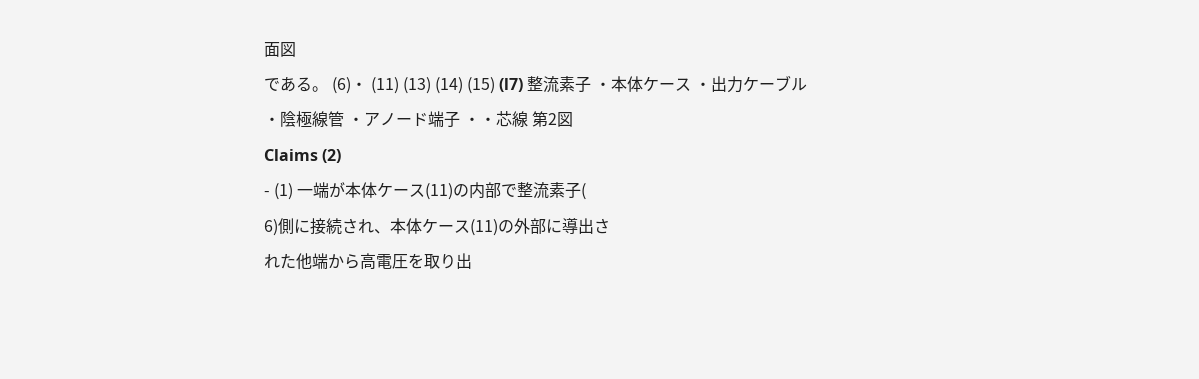面図
である。 (6)・ (11) (13) (14) (15) (l7) 整流素子 ・本体ケース ・出力ケーブル ・陰極線管 ・アノード端子 ・・芯線 第2図
Claims (2)
- (1) 一端が本体ケース(11)の内部で整流素子(
6)側に接続され、本体ケース(11)の外部に導出さ
れた他端から高電圧を取り出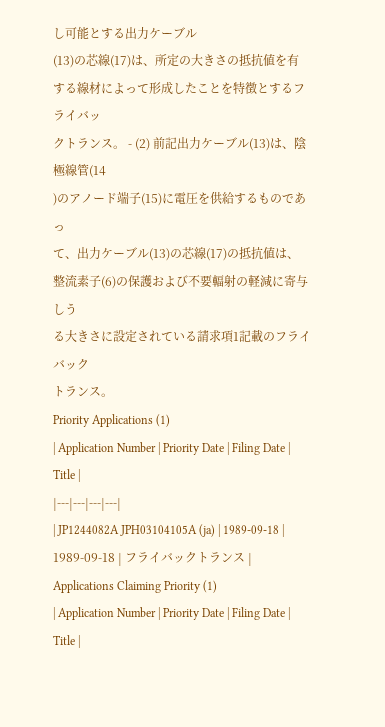し可能とする出力ケーブル
(13)の芯線(17)は、所定の大きさの抵抗値を有
する線材によって形成したことを特徴とするフライバッ
クトランス。 - (2) 前記出力ケーブル(13)は、陰極線管(14
)のアノード端子(15)に電圧を供給するものであっ
て、出力ケーブル(13)の芯線(17)の抵抗値は、
整流素子(6)の保護および不要輻射の軽減に寄与しう
る大きさに設定されている請求項1記載のフライバック
トランス。
Priority Applications (1)
| Application Number | Priority Date | Filing Date | Title |
|---|---|---|---|
| JP1244082A JPH03104105A (ja) | 1989-09-18 | 1989-09-18 | フライバックトランス |
Applications Claiming Priority (1)
| Application Number | Priority Date | Filing Date | Title |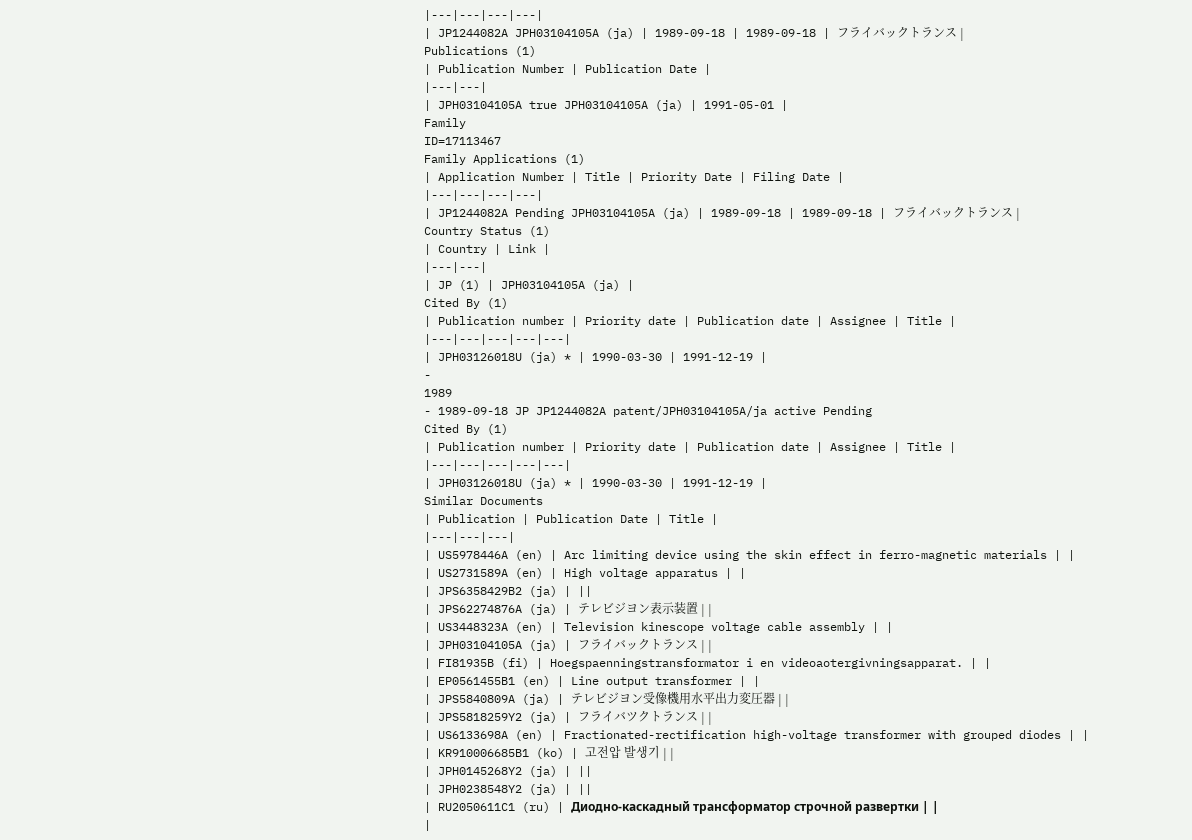|---|---|---|---|
| JP1244082A JPH03104105A (ja) | 1989-09-18 | 1989-09-18 | フライバックトランス |
Publications (1)
| Publication Number | Publication Date |
|---|---|
| JPH03104105A true JPH03104105A (ja) | 1991-05-01 |
Family
ID=17113467
Family Applications (1)
| Application Number | Title | Priority Date | Filing Date |
|---|---|---|---|
| JP1244082A Pending JPH03104105A (ja) | 1989-09-18 | 1989-09-18 | フライバックトランス |
Country Status (1)
| Country | Link |
|---|---|
| JP (1) | JPH03104105A (ja) |
Cited By (1)
| Publication number | Priority date | Publication date | Assignee | Title |
|---|---|---|---|---|
| JPH03126018U (ja) * | 1990-03-30 | 1991-12-19 |
-
1989
- 1989-09-18 JP JP1244082A patent/JPH03104105A/ja active Pending
Cited By (1)
| Publication number | Priority date | Publication date | Assignee | Title |
|---|---|---|---|---|
| JPH03126018U (ja) * | 1990-03-30 | 1991-12-19 |
Similar Documents
| Publication | Publication Date | Title |
|---|---|---|
| US5978446A (en) | Arc limiting device using the skin effect in ferro-magnetic materials | |
| US2731589A (en) | High voltage apparatus | |
| JPS6358429B2 (ja) | ||
| JPS62274876A (ja) | テレビジヨン表示装置 | |
| US3448323A (en) | Television kinescope voltage cable assembly | |
| JPH03104105A (ja) | フライバックトランス | |
| FI81935B (fi) | Hoegspaenningstransformator i en videoaotergivningsapparat. | |
| EP0561455B1 (en) | Line output transformer | |
| JPS5840809A (ja) | テレビジヨン受像機用水平出力変圧器 | |
| JPS5818259Y2 (ja) | フライバツクトランス | |
| US6133698A (en) | Fractionated-rectification high-voltage transformer with grouped diodes | |
| KR910006685B1 (ko) | 고전압 발생기 | |
| JPH0145268Y2 (ja) | ||
| JPH0238548Y2 (ja) | ||
| RU2050611C1 (ru) | Диодно-каскадный трансформатор строчной развертки | |
|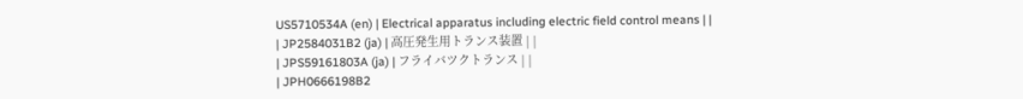US5710534A (en) | Electrical apparatus including electric field control means | |
| JP2584031B2 (ja) | 高圧発生用トランス装置 | |
| JPS59161803A (ja) | フライバツクトランス | |
| JPH0666198B2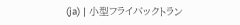(ja) | 小型フライバックトラン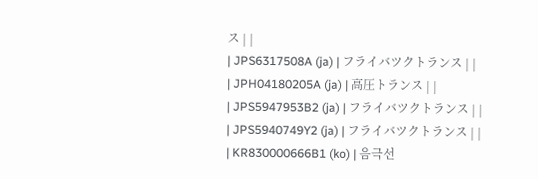ス | |
| JPS6317508A (ja) | フライバツクトランス | |
| JPH04180205A (ja) | 高圧トランス | |
| JPS5947953B2 (ja) | フライバツクトランス | |
| JPS5940749Y2 (ja) | フライバツクトランス | |
| KR830000666B1 (ko) | 음극선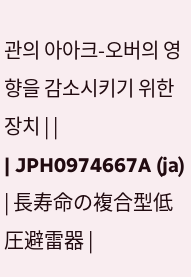관의 아아크-오버의 영향을 감소시키기 위한 장치 | |
| JPH0974667A (ja) | 長寿命の複合型低圧避雷器 |